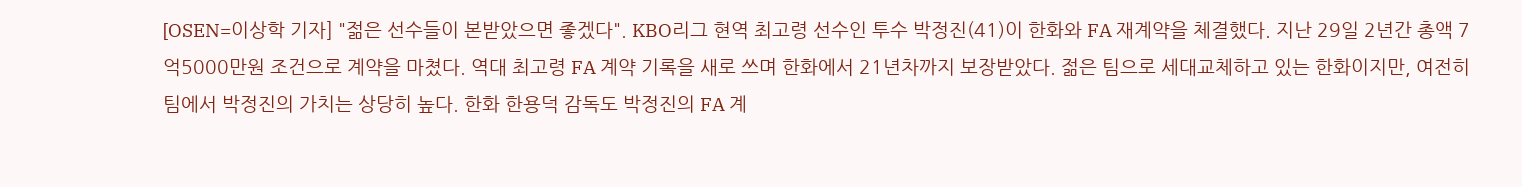[OSEN=이상학 기자] "젊은 선수들이 본받았으면 좋겠다". KBO리그 현역 최고령 선수인 투수 박정진(41)이 한화와 FA 재계약을 체결했다. 지난 29일 2년간 총액 7억5000만원 조건으로 계약을 마쳤다. 역대 최고령 FA 계약 기록을 새로 쓰며 한화에서 21년차까지 보장받았다. 젊은 팀으로 세대교체하고 있는 한화이지만, 여전히 팀에서 박정진의 가치는 상당히 높다. 한화 한용덕 감독도 박정진의 FA 계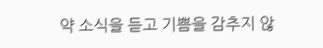약 소식을 듣고 기쁨을 감추지 않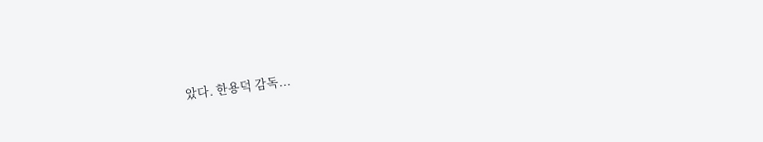았다. 한용덕 감독...